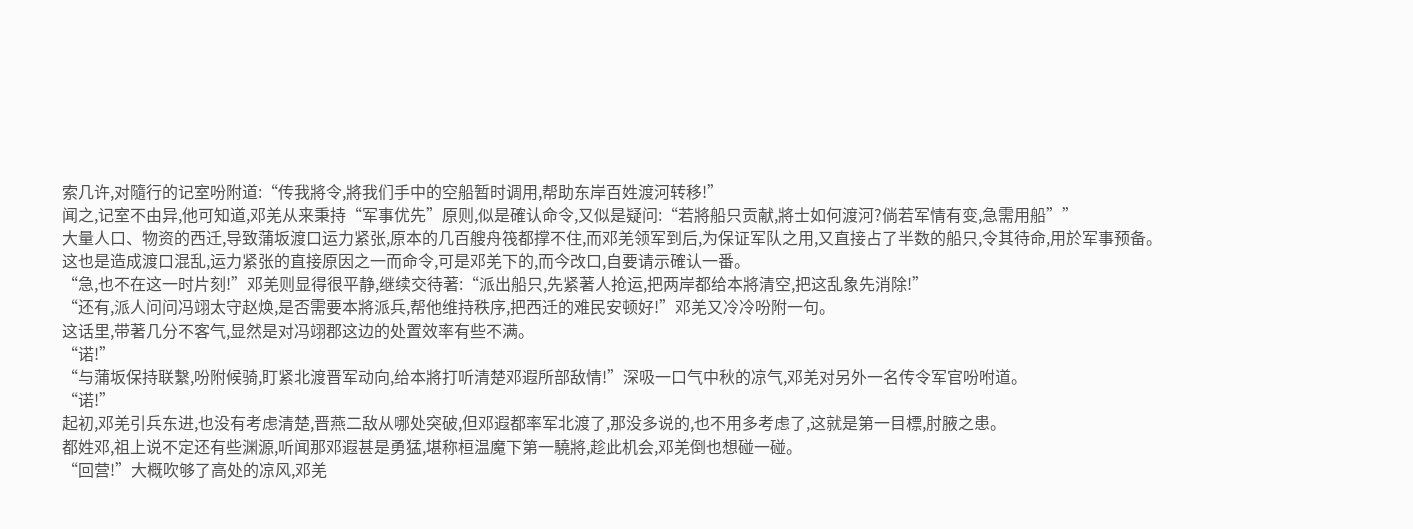索几许,对隨行的记室吩附道:“传我將令,將我们手中的空船暂时调用,帮助东岸百姓渡河转移!”
闻之,记室不由异,他可知道,邓羌从来秉持“军事优先”原则,似是確认命令,又似是疑问:“若將船只贡献,將士如何渡河?倘若军情有变,急需用船””
大量人口、物资的西迁,导致蒲坂渡口运力紧张,原本的几百艘舟筏都撑不住,而邓羌领军到后,为保证军队之用,又直接占了半数的船只,令其待命,用於军事预备。
这也是造成渡口混乱,运力紧张的直接原因之一而命令,可是邓羌下的,而今改口,自要请示確认一番。
“急,也不在这一时片刻!”邓羌则显得很平静,继续交待著:“派出船只,先紧著人抢运,把两岸都给本將清空,把这乱象先消除!”
“还有,派人问问冯翊太守赵焕,是否需要本將派兵,帮他维持秩序,把西迁的难民安顿好!”邓羌又冷冷吩附一句。
这话里,带著几分不客气,显然是对冯翊郡这边的处置效率有些不满。
“诺!”
“与蒲坂保持联繫,吩附候骑,盯紧北渡晋军动向,给本將打听清楚邓遐所部敌情!”深吸一口气中秋的凉气,邓羌对另外一名传令军官吩咐道。
“诺!”
起初,邓羌引兵东进,也没有考虑清楚,晋燕二敌从哪处突破,但邓遐都率军北渡了,那没多说的,也不用多考虑了,这就是第一目標,肘腋之患。
都姓邓,祖上说不定还有些渊源,听闻那邓遐甚是勇猛,堪称桓温魔下第一驍將,趁此机会,邓羌倒也想碰一碰。
“回营!”大概吹够了高处的凉风,邓羌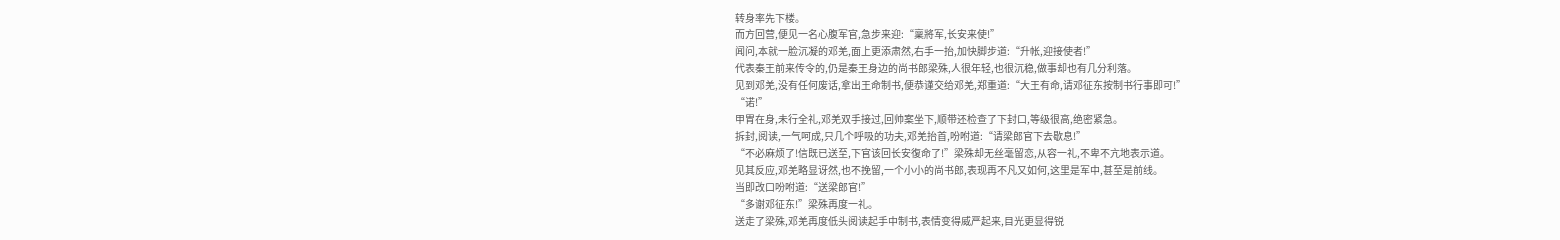转身率先下楼。
而方回营,便见一名心腹军官,急步来迎:“稟將军,长安来使!”
闻问,本就一脸沉凝的邓羌,面上更添肃然,右手一抬,加快脚步道:“升帐,迎接使者!”
代表秦王前来传令的,仍是秦王身边的尚书郎梁殊,人很年轻,也很沉稳,做事却也有几分利落。
见到邓羌,没有任何废话,拿出王命制书,便恭谨交给邓羌,郑重道:“大王有命,请邓征东按制书行事即可!”
“诺!”
甲胃在身,未行全礼,邓羌双手接过,回帅案坐下,顺带还检查了下封口,等级很高,绝密紧急。
拆封,阅读,一气呵成,只几个呼吸的功夫,邓羌抬首,吩咐道:“请梁郎官下去歇息!”
“不必麻烦了!信既已送至,下官该回长安復命了!”梁殊却无丝毫留恋,从容一礼,不卑不亢地表示道。
见其反应,邓羌略显讶然,也不挽留,一个小小的尚书郎,表现再不凡又如何,这里是军中,甚至是前线。
当即改口吩咐道:“送梁郎官!”
“多谢邓征东!”梁殊再度一礼。
送走了梁殊,邓羌再度低头阅读起手中制书,表情变得威严起来,目光更显得锐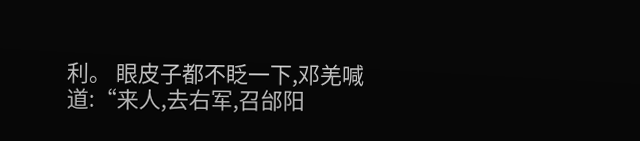利。 眼皮子都不眨一下,邓羌喊道:“来人,去右军,召邰阳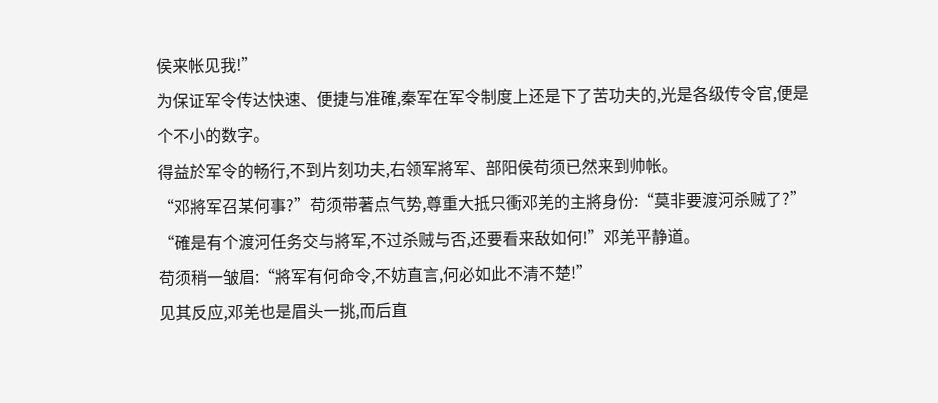侯来帐见我!”
为保证军令传达快速、便捷与准確,秦军在军令制度上还是下了苦功夫的,光是各级传令官,便是个不小的数字。
得益於军令的畅行,不到片刻功夫,右领军將军、部阳侯苟须已然来到帅帐。
“邓將军召某何事?”苟须带著点气势,尊重大抵只衝邓羌的主將身份:“莫非要渡河杀贼了?”
“確是有个渡河任务交与將军,不过杀贼与否,还要看来敌如何!”邓羌平静道。
苟须稍一皱眉:“將军有何命令,不妨直言,何必如此不清不楚!”
见其反应,邓羌也是眉头一挑,而后直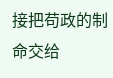接把苟政的制命交给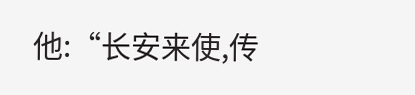他:“长安来使,传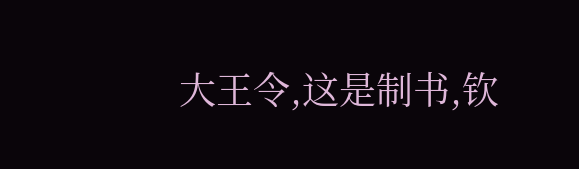大王令,这是制书,钦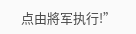点由將军执行!”